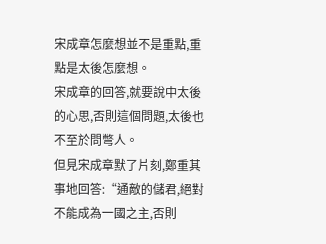宋成章怎麼想並不是重點,重點是太後怎麼想。
宋成章的回答,就要說中太後的心思,否則這個問題,太後也不至於問彆人。
但見宋成章默了片刻,鄭重其事地回答:“通敵的儲君,絕對不能成為一國之主,否則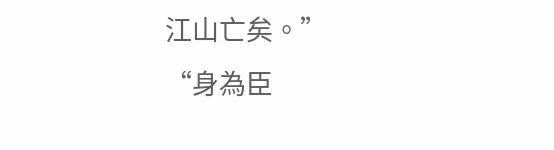江山亡矣。”
“身為臣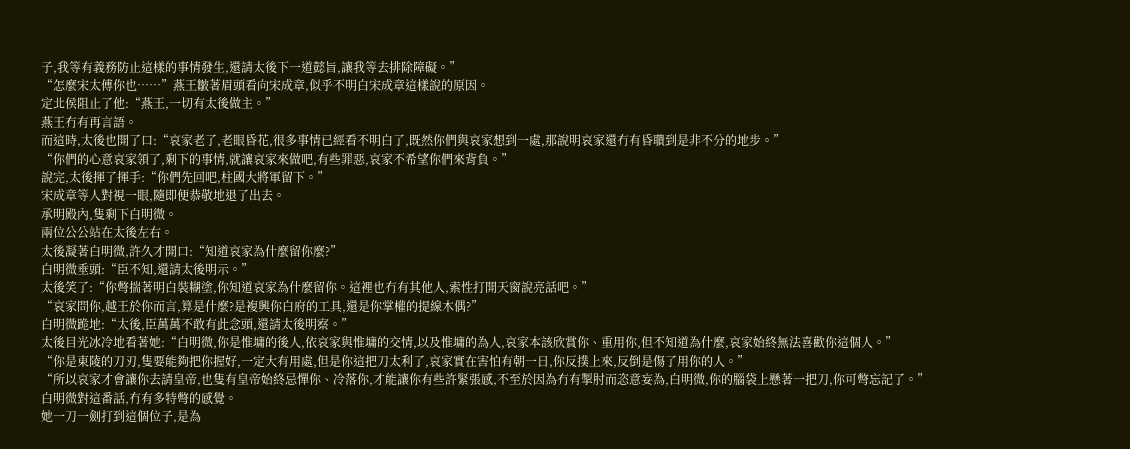子,我等有義務防止這樣的事情發生,還請太後下一道懿旨,讓我等去排除障礙。”
“怎麼宋太傅你也……”燕王皺著眉頭看向宋成章,似乎不明白宋成章這樣說的原因。
定北侯阻止了他:“燕王,一切有太後做主。”
燕王冇有再言語。
而這時,太後也開了口:“哀家老了,老眼昏花,很多事情已經看不明白了,既然你們與哀家想到一處,那說明哀家還冇有昏聵到是非不分的地步。”
“你們的心意哀家領了,剩下的事情,就讓哀家來做吧,有些罪惡,哀家不希望你們來背負。”
說完,太後揮了揮手:“你們先回吧,柱國大將軍留下。”
宋成章等人對視一眼,隨即便恭敬地退了出去。
承明殿內,隻剩下白明微。
兩位公公站在太後左右。
太後凝著白明微,許久才開口:“知道哀家為什麼留你麼?”
白明微垂頭:“臣不知,還請太後明示。”
太後笑了:“你彆揣著明白裝糊塗,你知道哀家為什麼留你。這裡也冇有其他人,索性打開天窗說亮話吧。”
“哀家問你,越王於你而言,算是什麼?是複興你白府的工具,還是你掌權的提線木偶?”
白明微跪地:“太後,臣萬萬不敢有此念頭,還請太後明察。”
太後目光冰冷地看著她:“白明微,你是惟墉的後人,依哀家與惟墉的交情,以及惟墉的為人,哀家本該欣賞你、重用你,但不知道為什麼,哀家始終無法喜歡你這個人。”
“你是東陵的刀刃,隻要能夠把你握好,一定大有用處,但是你這把刀太利了,哀家實在害怕有朝一日,你反撲上來,反倒是傷了用你的人。”
“所以哀家才會讓你去請皇帝,也隻有皇帝始終忌憚你、冷落你,才能讓你有些許緊張感,不至於因為冇有掣肘而恣意妄為,白明微,你的腦袋上懸著一把刀,你可彆忘記了。”
白明微對這番話,冇有多特彆的感覺。
她一刀一劍打到這個位子,是為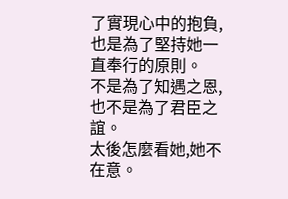了實現心中的抱負,也是為了堅持她一直奉行的原則。
不是為了知遇之恩,也不是為了君臣之誼。
太後怎麼看她,她不在意。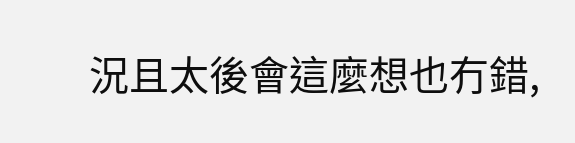況且太後會這麼想也冇錯,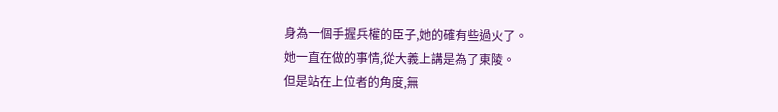身為一個手握兵權的臣子,她的確有些過火了。
她一直在做的事情,從大義上講是為了東陵。
但是站在上位者的角度,無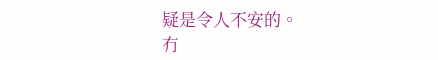疑是令人不安的。
冇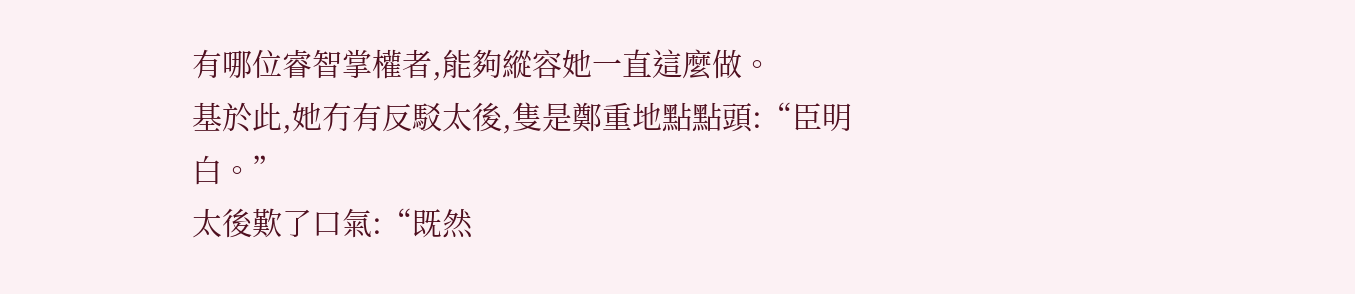有哪位睿智掌權者,能夠縱容她一直這麼做。
基於此,她冇有反駁太後,隻是鄭重地點點頭:“臣明白。”
太後歎了口氣:“既然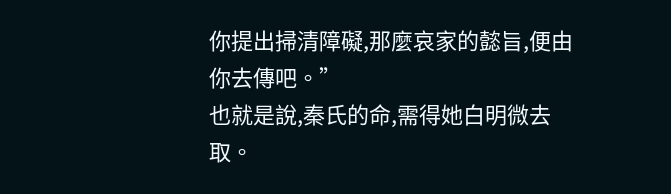你提出掃清障礙,那麼哀家的懿旨,便由你去傳吧。”
也就是說,秦氏的命,需得她白明微去取。